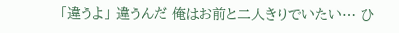「違うよ」 違うんだ 俺はお前と二人きりでいたい… ひ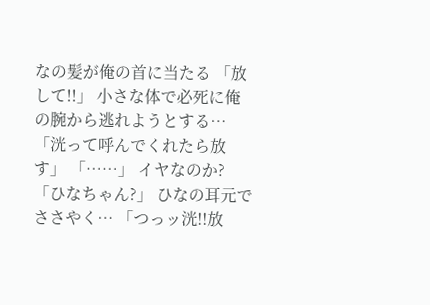なの髪が俺の首に当たる 「放して!!」 小さな体で必死に俺の腕から逃れようとする… 「洸って呼んでくれたら放す」 「……」 イヤなのか? 「ひなちゃん?」 ひなの耳元でささやく… 「つっッ洸!!放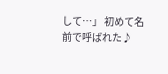して…」 初めて名前で呼ばれた♪